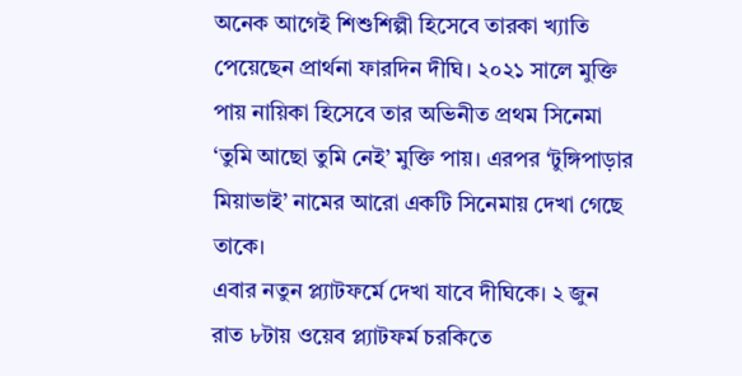অনেক আগেই শিশুশিল্পী হিসেবে তারকা খ্যাতি পেয়েছেন প্রার্থনা ফারদিন দীঘি। ২০২১ সালে মুক্তি পায় নায়িকা হিসেবে তার অভিনীত প্রথম সিনেমা ‘তুমি আছো তুমি নেই’ মুক্তি পায়। এরপর ‘টুঙ্গিপাড়ার মিয়াভাই’ নামের আরো একটি সিনেমায় দেখা গেছে তাকে।
এবার নতুন প্ল্যাটফর্মে দেখা যাবে দীঘিকে। ২ জুন রাত ৮টায় ওয়েব প্ল্যাটফর্ম চরকিতে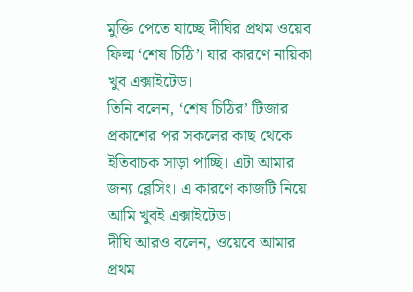মুক্তি পেতে যাচ্ছে দীঘির প্রথম ওয়েব ফিল্ম ‘শেষ চিঠি’। যার কারণে নায়িকা খুব এক্সাইটেড।
তিনি বলেন, ‘শেষ চিঠির’ টিজার প্রকাশের পর সকলের কাছ থেকে ইতিবাচক সাড়া পাচ্ছি। এটা আমার জন্য ব্লেসিং। এ কারণে কাজটি নিয়ে আমি খুবই এক্সাইটেড।
দীঘি আরও বলেন, ওয়েবে আমার প্রথম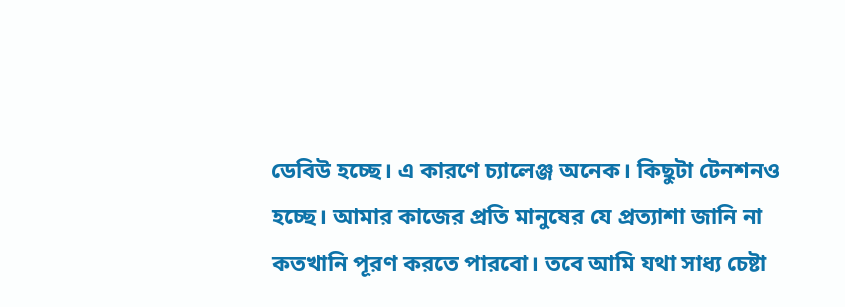ডেবিউ হচ্ছে। এ কারণে চ্যালেঞ্জ অনেক। কিছুটা টেনশনও হচ্ছে। আমার কাজের প্রতি মানুষের যে প্রত্যাশা জানি না কতখানি পূরণ করতে পারবো। তবে আমি যথা সাধ্য চেষ্টা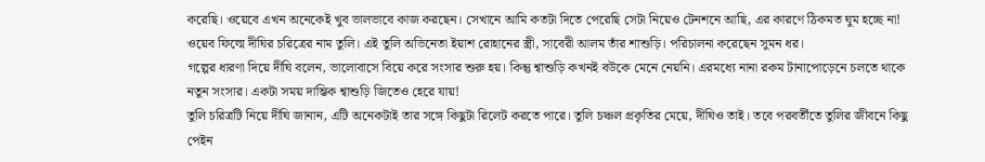করেছি। ওয়েবে এখন অনেকেই খুব ভালভাবে কাজ করছেন। সেখানে আমি কতটা দিতে পেরেছি সেটা নিয়েও টেনশনে আছি, এর কারণে ঠিকমত ঘুম হচ্ছে না!
ওয়েব ফিল্মে দীঘির চরিত্রের নাম তুলি। এই তুলি অভিনেতা ইয়াশ রোহানের স্ত্রী, সাবেরী আলম তাঁর শাশুড়ি। পরিচালনা করেছেন সুমন ধর।
গল্পের ধারণা দিয়ে দীঘি বলেন, ভালোবাসে বিয়ে করে সংসার শুরু হয়। কিন্তু শ্বাশুড়ি কখনই বউকে মেনে নেয়নি। এরমধ্যে নানা রকম টানাপোড়েনে চলতে থাকে নতুন সংসার। একটা সময় দাম্ভিক শ্বাশুড়ি জিতেও হেরে যায়!
তুলি চরিত্রটি নিয়ে দীঘি জানান, এটি অনেকটাই তার সঙ্গে কিছুটা রিলেট করতে পারে। তুলি চঞ্চল প্রকৃতির মেয়ে, দীঘিও তাই। তবে পরবর্তীতে তুলির জীবনে কিছু পেইন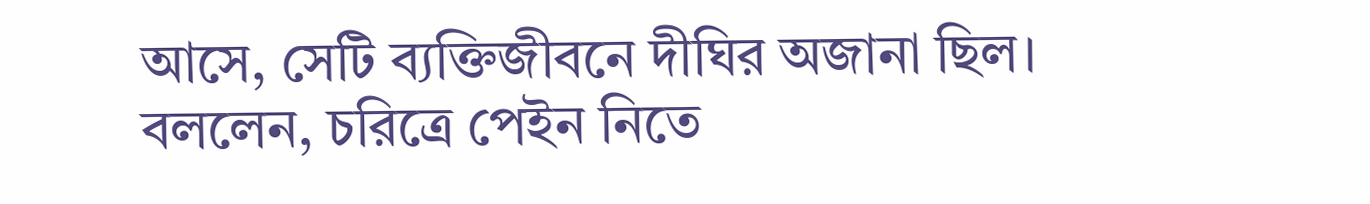আসে, সেটি ব্যক্তিজীবনে দীঘির অজানা ছিল। বললেন, চরিত্রে পেইন নিতে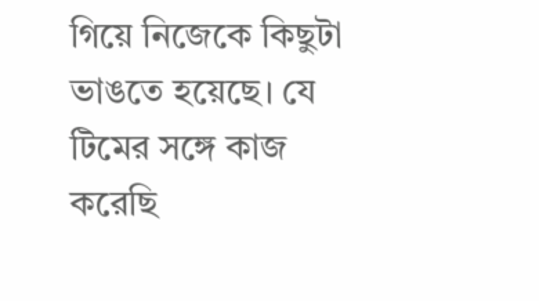গিয়ে নিজেকে কিছুটা ভাঙতে হয়েছে। যে টিমের সঙ্গে কাজ করেছি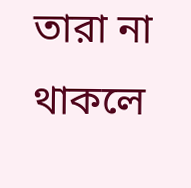তারা না থাকলে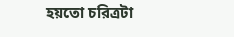হয়তো চরিত্রটা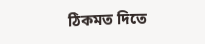ঠিকমত দিতে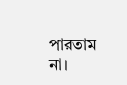পারতাম না।